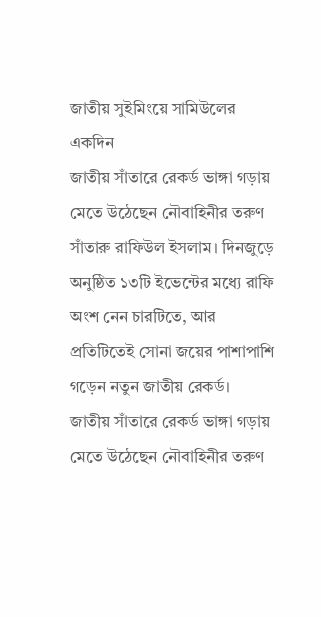জাতীয় সুইমিংয়ে সামিউলের একদিন
জাতীয় সাঁতারে রেকর্ড ভাঙ্গা গড়ায় মেতে উঠেছেন নৌবাহিনীর তরুণ সাঁতারু রাফিউল ইসলাম। দিনজুড়ে অনুষ্ঠিত ১৩টি ইভেন্টের মধ্যে রাফি অংশ নেন চারটিতে, আর প্রতিটিতেই সোনা জয়ের পাশাপাশি গড়েন নতুন জাতীয় রেকর্ড।
জাতীয় সাঁতারে রেকর্ড ভাঙ্গা গড়ায় মেতে উঠেছেন নৌবাহিনীর তরুণ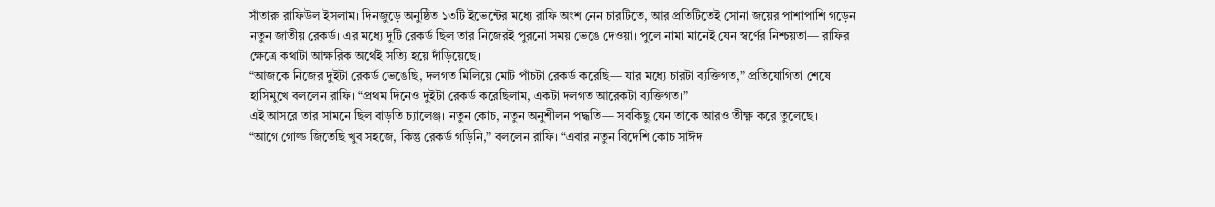সাঁতারু রাফিউল ইসলাম। দিনজুড়ে অনুষ্ঠিত ১৩টি ইভেন্টের মধ্যে রাফি অংশ নেন চারটিতে, আর প্রতিটিতেই সোনা জয়ের পাশাপাশি গড়েন নতুন জাতীয় রেকর্ড। এর মধ্যে দুটি রেকর্ড ছিল তার নিজেরই পুরনো সময় ভেঙে দেওয়া। পুলে নামা মানেই যেন স্বর্ণের নিশ্চয়তা— রাফির ক্ষেত্রে কথাটা আক্ষরিক অর্থেই সত্যি হয়ে দাঁড়িয়েছে।
“আজকে নিজের দুইটা রেকর্ড ভেঙেছি, দলগত মিলিয়ে মোট পাঁচটা রেকর্ড করেছি— যার মধ্যে চারটা ব্যক্তিগত,” প্রতিযোগিতা শেষে হাসিমুখে বললেন রাফি। “প্রথম দিনেও দুইটা রেকর্ড করেছিলাম, একটা দলগত আরেকটা ব্যক্তিগত।”
এই আসরে তার সামনে ছিল বাড়তি চ্যালেঞ্জ। নতুন কোচ, নতুন অনুশীলন পদ্ধতি— সবকিছু যেন তাকে আরও তীক্ষ্ণ করে তুলেছে।
“আগে গোল্ড জিতেছি খুব সহজে, কিন্তু রেকর্ড গড়িনি,” বললেন রাফি। “এবার নতুন বিদেশি কোচ সাঈদ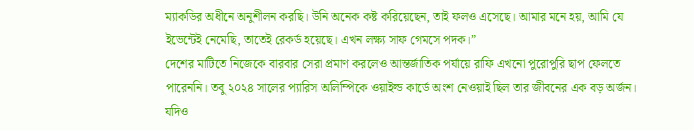ম্যাকডির অধীনে অনুশীলন করছি। উনি অনেক কষ্ট করিয়েছেন, তাই ফলও এসেছে। আমার মনে হয়, আমি যে ইভেন্টেই নেমেছি, তাতেই রেকর্ড হয়েছে। এখন লক্ষ্য সাফ গেমসে পদক।”
দেশের মাটিতে নিজেকে বারবার সেরা প্রমাণ করলেও আন্তর্জাতিক পর্যায়ে রাফি এখনো পুরোপুরি ছাপ ফেলতে পারেননি। তবু ২০২৪ সালের প্যারিস অলিম্পিকে ওয়াইল্ড কার্ডে অংশ নেওয়াই ছিল তার জীবনের এক বড় অর্জন। যদিও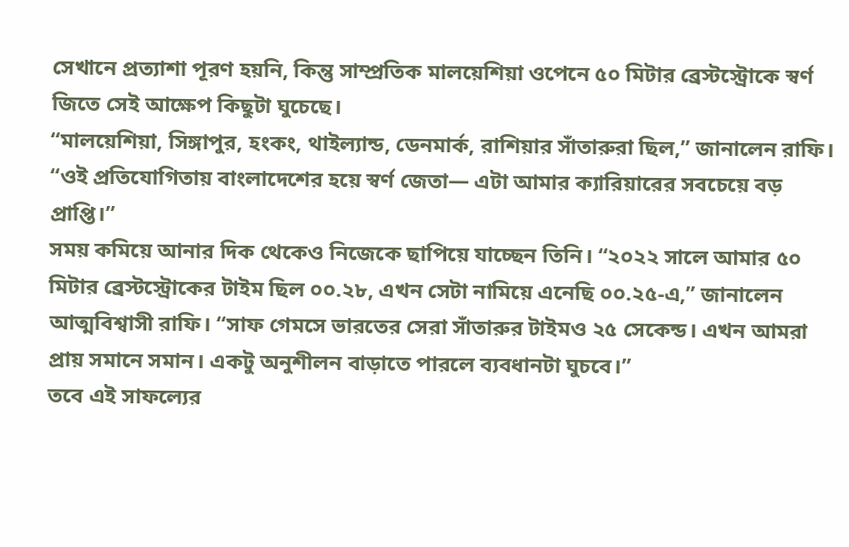সেখানে প্রত্যাশা পূরণ হয়নি, কিন্তু সাম্প্রতিক মালয়েশিয়া ওপেনে ৫০ মিটার ব্রেস্টস্ট্রোকে স্বর্ণ জিতে সেই আক্ষেপ কিছুটা ঘুচেছে।
“মালয়েশিয়া, সিঙ্গাপুর, হংকং, থাইল্যান্ড, ডেনমার্ক, রাশিয়ার সাঁতারুরা ছিল,” জানালেন রাফি। “ওই প্রতিযোগিতায় বাংলাদেশের হয়ে স্বর্ণ জেতা— এটা আমার ক্যারিয়ারের সবচেয়ে বড় প্রাপ্তি।”
সময় কমিয়ে আনার দিক থেকেও নিজেকে ছাপিয়ে যাচ্ছেন তিনি। “২০২২ সালে আমার ৫০ মিটার ব্রেস্টস্ট্রোকের টাইম ছিল ০০.২৮, এখন সেটা নামিয়ে এনেছি ০০.২৫-এ,” জানালেন আত্মবিশ্বাসী রাফি। “সাফ গেমসে ভারতের সেরা সাঁতারুর টাইমও ২৫ সেকেন্ড। এখন আমরা প্রায় সমানে সমান। একটু অনুশীলন বাড়াতে পারলে ব্যবধানটা ঘুচবে।”
তবে এই সাফল্যের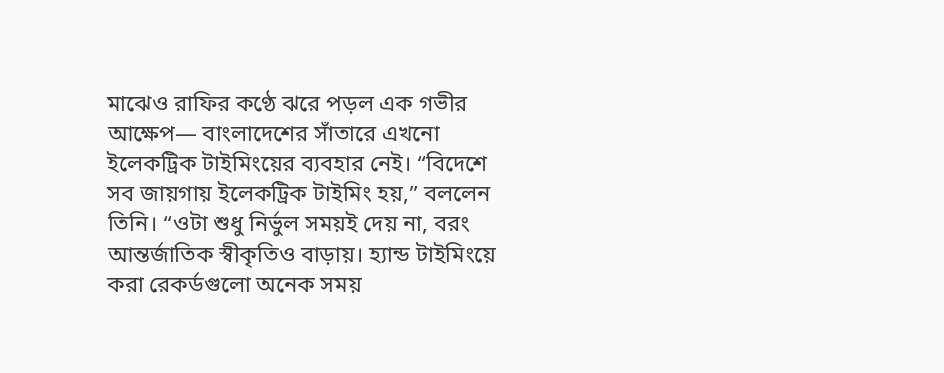মাঝেও রাফির কণ্ঠে ঝরে পড়ল এক গভীর আক্ষেপ— বাংলাদেশের সাঁতারে এখনো ইলেকট্রিক টাইমিংয়ের ব্যবহার নেই। “বিদেশে সব জায়গায় ইলেকট্রিক টাইমিং হয়,” বললেন তিনি। “ওটা শুধু নির্ভুল সময়ই দেয় না, বরং আন্তর্জাতিক স্বীকৃতিও বাড়ায়। হ্যান্ড টাইমিংয়ে করা রেকর্ডগুলো অনেক সময়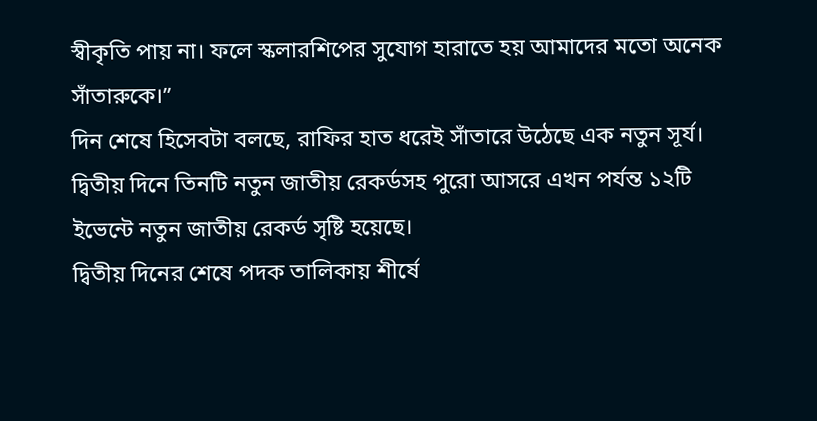স্বীকৃতি পায় না। ফলে স্কলারশিপের সুযোগ হারাতে হয় আমাদের মতো অনেক সাঁতারুকে।”
দিন শেষে হিসেবটা বলছে, রাফির হাত ধরেই সাঁতারে উঠেছে এক নতুন সূর্য। দ্বিতীয় দিনে তিনটি নতুন জাতীয় রেকর্ডসহ পুরো আসরে এখন পর্যন্ত ১২টি ইভেন্টে নতুন জাতীয় রেকর্ড সৃষ্টি হয়েছে।
দ্বিতীয় দিনের শেষে পদক তালিকায় শীর্ষে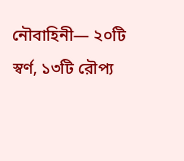নৌবাহিনী— ২০টি স্বর্ণ, ১৩টি রৌপ্য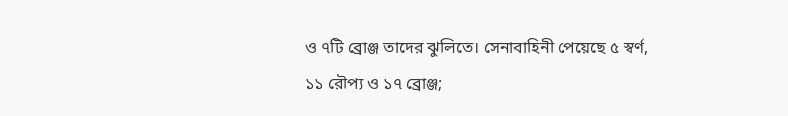ও ৭টি ব্রোঞ্জ তাদের ঝুলিতে। সেনাবাহিনী পেয়েছে ৫ স্বর্ণ, ১১ রৌপ্য ও ১৭ ব্রোঞ্জ;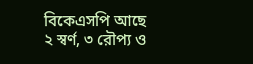বিকেএসপি আছে ২ স্বর্ণ, ৩ রৌপ্য ও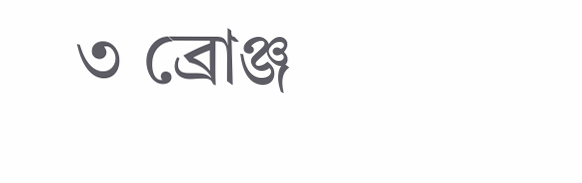৩ ব্রোঞ্জ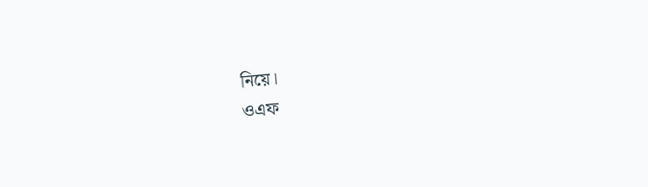নিয়ে।
ওএফ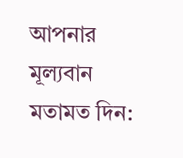আপনার মূল্যবান মতামত দিন: